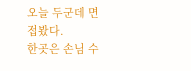오늘 두군데 면접봤다.
한곳은 손님 수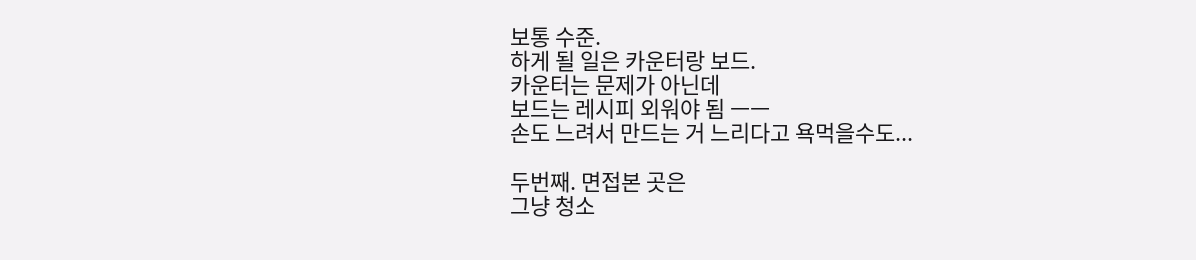보통 수준.
하게 될 일은 카운터랑 보드.
카운터는 문제가 아닌데
보드는 레시피 외워야 됨 ㅡㅡ
손도 느려서 만드는 거 느리다고 욕먹을수도...

두번째. 면접본 곳은
그냥 청소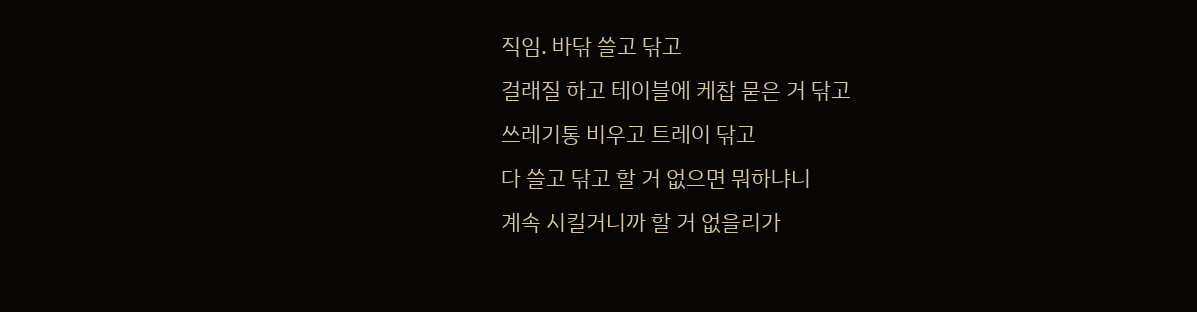직임. 바닦 쓸고 닦고
걸래질 하고 테이블에 케찹 묻은 거 닦고
쓰레기통 비우고 트레이 닦고
다 쓸고 닦고 할 거 없으면 뭐하냐니
계속 시킬거니까 할 거 없을리가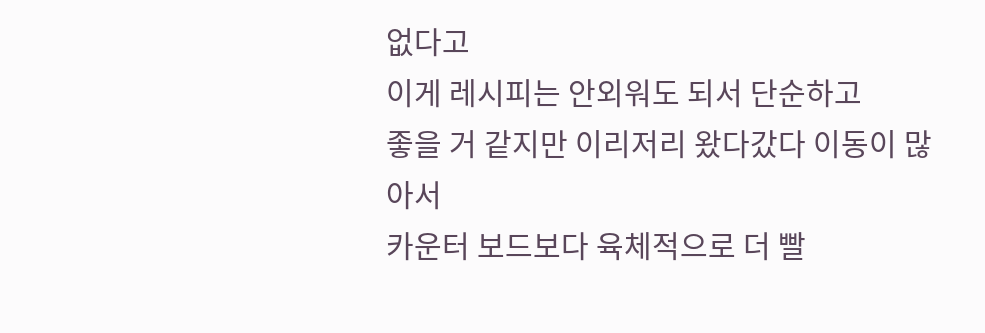없다고
이게 레시피는 안외워도 되서 단순하고
좋을 거 같지만 이리저리 왔다갔다 이동이 많아서
카운터 보드보다 육체적으로 더 빨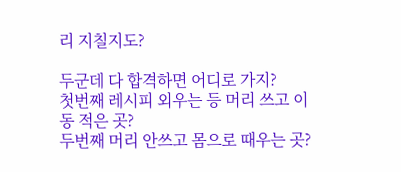리 지칠지도?

두군데 다 합격하면 어디로 가지?
첫번째 레시피 외우는 등 머리 쓰고 이동 적은 곳?
두번째 머리 안쓰고 몸으로 때우는 곳?